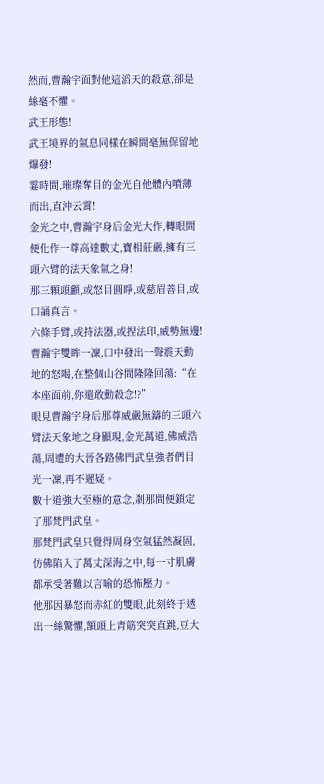然而,曹瀚宇面對他這滔天的殺意,卻是絲毫不懼。
武王形態!
武王境界的氣息同樣在瞬間毫無保留地爆發!
霎時間,璀璨奪目的金光自他體內噴薄而出,直沖云霄!
金光之中,曹瀚宇身后金光大作,轉眼間便化作一尊高達數丈,寶相莊嚴,擁有三頭六臂的法天象氣之身!
那三顆頭顱,或怒目圓睜,或慈眉善目,或口誦真言。
六條手臂,或持法器,或捏法印,威勢無邊!
曹瀚宇雙眸一凜,口中發出一聲震天動地的怒喝,在整個山谷間隆隆回蕩:“在本座面前,你還敢動殺念!?”
眼見曹瀚宇身后那尊威嚴無鑄的三頭六臂法天象地之身顯現,金光萬道,佛威浩蕩,周遭的大晉各路佛門武皇強者們目光一凜,再不遲疑。
數十道強大至極的意念,剎那間便鎖定了那梵門武皇。
那梵門武皇只覺得周身空氣猛然凝固,仿佛陷入了萬丈深海之中,每一寸肌膚都承受著難以言喻的恐怖壓力。
他那因暴怒而赤紅的雙眼,此刻終于透出一絲驚懼,額頭上青筋突突直跳,豆大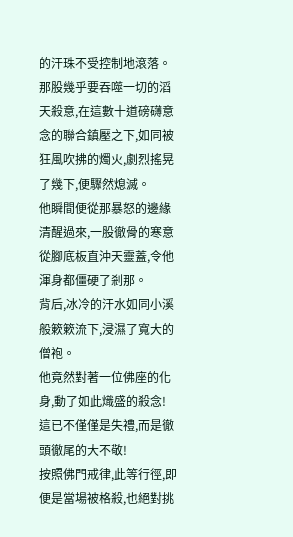的汗珠不受控制地滾落。
那股幾乎要吞噬一切的滔天殺意,在這數十道磅礴意念的聯合鎮壓之下,如同被狂風吹拂的燭火,劇烈搖晃了幾下,便驟然熄滅。
他瞬間便從那暴怒的邊緣清醒過來,一股徹骨的寒意從腳底板直沖天靈蓋,令他渾身都僵硬了剎那。
背后,冰冷的汗水如同小溪般簌簌流下,浸濕了寬大的僧袍。
他竟然對著一位佛座的化身,動了如此熾盛的殺念!
這已不僅僅是失禮,而是徹頭徹尾的大不敬!
按照佛門戒律,此等行徑,即便是當場被格殺,也絕對挑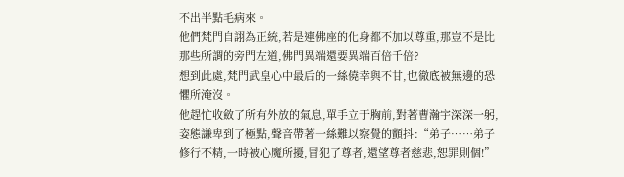不出半點毛病來。
他們梵門自詡為正統,若是連佛座的化身都不加以尊重,那豈不是比那些所謂的旁門左道,佛門異端還要異端百倍千倍?
想到此處,梵門武皇心中最后的一絲僥幸與不甘,也徹底被無邊的恐懼所淹沒。
他趕忙收斂了所有外放的氣息,單手立于胸前,對著曹瀚宇深深一躬,姿態謙卑到了極點,聲音帶著一絲難以察覺的顫抖:“弟子……弟子修行不精,一時被心魔所擾,冒犯了尊者,還望尊者慈悲,恕罪則個!”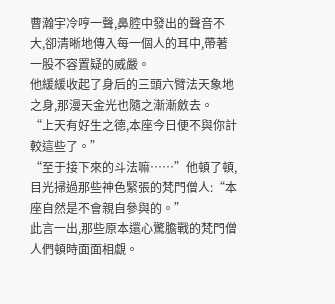曹瀚宇冷哼一聲,鼻腔中發出的聲音不大,卻清晰地傳入每一個人的耳中,帶著一股不容置疑的威嚴。
他緩緩收起了身后的三頭六臂法天象地之身,那漫天金光也隨之漸漸斂去。
“上天有好生之德,本座今日便不與你計較這些了。”
“至于接下來的斗法嘛……”他頓了頓,目光掃過那些神色緊張的梵門僧人:“本座自然是不會親自參與的。”
此言一出,那些原本還心驚膽戰的梵門僧人們頓時面面相覷。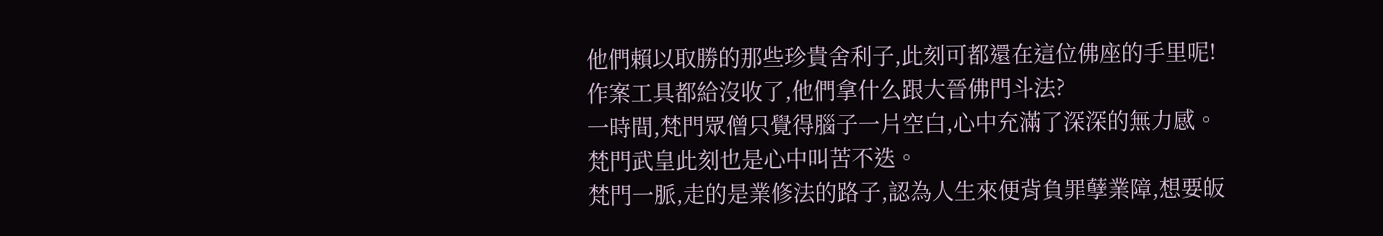他們賴以取勝的那些珍貴舍利子,此刻可都還在這位佛座的手里呢!
作案工具都給沒收了,他們拿什么跟大晉佛門斗法?
一時間,梵門眾僧只覺得腦子一片空白,心中充滿了深深的無力感。
梵門武皇此刻也是心中叫苦不迭。
梵門一脈,走的是業修法的路子,認為人生來便背負罪孽業障,想要皈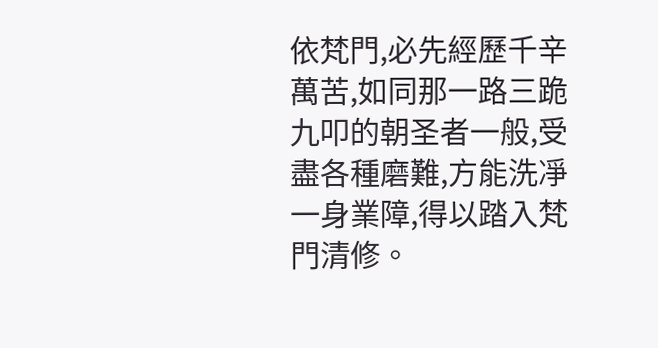依梵門,必先經歷千辛萬苦,如同那一路三跪九叩的朝圣者一般,受盡各種磨難,方能洗凈一身業障,得以踏入梵門清修。